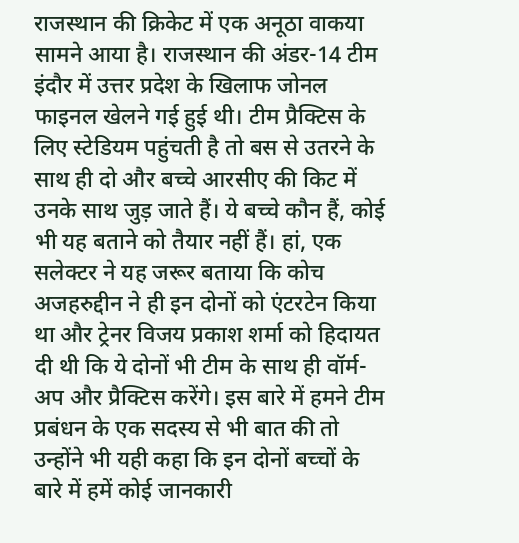राजस्थान की क्रिकेट में एक अनूठा वाकया सामने आया है। राजस्थान की अंडर-14 टीम इंदौर में उत्तर प्रदेश के खिलाफ जोनल फाइनल खेलने गई हुई थी। टीम प्रैक्टिस के लिए स्टेडियम पहुंचती है तो बस से उतरने के साथ ही दो और बच्चे आरसीए की किट में उनके साथ जुड़ जाते हैं। ये बच्चे कौन हैं, कोई भी यह बताने को तैयार नहीं हैं। हां, एक सलेक्टर ने यह जरूर बताया कि कोच अजहरुद्दीन ने ही इन दोनों को एंटरटेन किया था और ट्रेनर विजय प्रकाश शर्मा को हिदायत दी थी कि ये दोनों भी टीम के साथ ही वॉर्म-अप और प्रैक्टिस करेंगे। इस बारे में हमने टीम प्रबंधन के एक सदस्य से भी बात की तो उन्होंने भी यही कहा कि इन दोनों बच्चों के बारे में हमें कोई जानकारी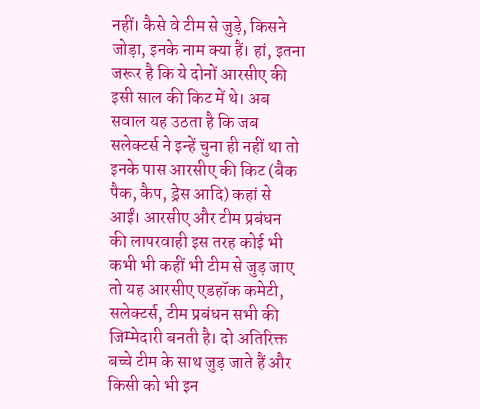नहीं। कैसे वे टीम से जुड़े, किसने जोड़ा, इनके नाम क्या हैं। हां, इतना जरूर है कि ये दोनों आरसीए की इसी साल की किट में थे। अब सवाल यह उठता है कि जब सलेक्टर्स ने इन्हें चुना ही नहीं था तो इनके पास आरसीए की किट (बैक पैक, कैप, ड्रेस आदि) कहां से आईं। आरसीए और टीम प्रबंधन की लापरवाही इस तरह कोई भी कभी भी कहीं भी टीम से जुड़ जाए तो यह आरसीए एडहॉक कमेटी, सलेक्टर्स, टीम प्रबंधन सभी की जिम्मेदारी बनती है। दो अतिरिक्त बच्चे टीम के साथ जुड़ जाते हैं और किसी को भी इन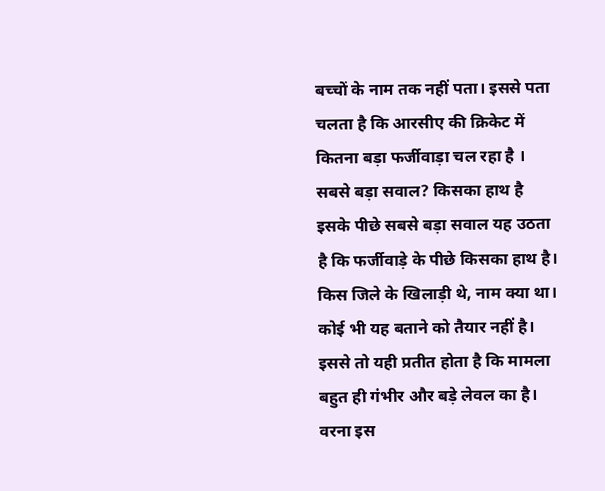बच्चों के नाम तक नहीं पता। इससे पता चलता है कि आरसीए की क्रिकेट में कितना बड़ा फर्जीवाड़ा चल रहा है । सबसे बड़ा सवाल? किसका हाथ है इसके पीछे सबसे बड़ा सवाल यह उठता है कि फर्जीवाड़े के पीछे किसका हाथ है। किस जिले के खिलाड़ी थे, नाम क्या था। कोई भी यह बताने को तैयार नहीं है। इससे तो यही प्रतीत होता है कि मामला बहुत ही गंभीर और बड़े लेवल का है। वरना इस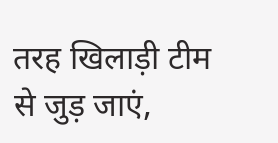तरह खिलाड़ी टीम से जुड़ जाएं,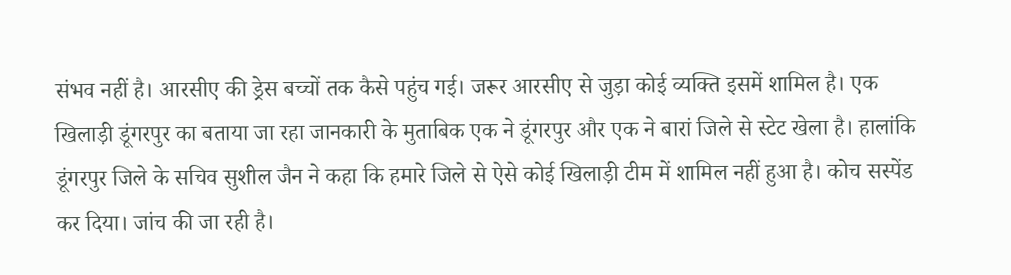संभव नहीं है। आरसीए की ड्रेस बच्चों तक कैसे पहुंच गई। जरूर आरसीए से जुड़ा कोई व्यक्ति इसमें शामिल है। एक खिलाड़ी डूंगरपुर का बताया जा रहा जानकारी के मुताबिक एक ने डूंगरपुर और एक ने बारां जिले से स्टेट खेला है। हालांकि डूंगरपुर जिले के सचिव सुशील जैन ने कहा कि हमारे जिले से ऐसे कोई खिलाड़ी टीम में शामिल नहीं हुआ है। कोच सस्पेंड कर दिया। जांच की जा रही है।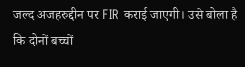जल्द अजहरुद्दीन पर FIR कराई जाएगी। उसे बोला है कि दोनों बच्चों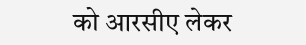को आरसीए लेकर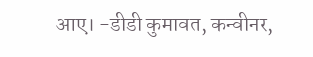आए। -डीडी कुमावत, कन्वीनर,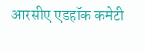आरसीए एडहॉक कमेटी